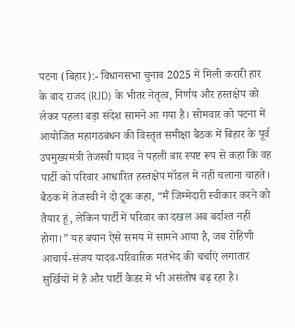पटना (बिहार):- विधानसभा चुनाव 2025 में मिली करारी हार के बाद राजद (RJD) के भीतर नेतृत्व, निर्णय और हस्तक्षेप को लेकर पहला बड़ा संदेश सामने आ गया है। सोमवार को पटना में आयोजित महागठबंधन की विस्तृत समीक्षा बैठक में बिहार के पूर्व उपमुख्यमंत्री तेजस्वी यादव ने पहली बार स्पष्ट रूप से कहा कि वह पार्टी को परिवार आधारित हस्तक्षेप मॉडल में नहीं चलाना चाहते। बैठक में तेजस्वी ने दो टूक कहा, “मैं जिम्मेदारी स्वीकार करने को तैयार हूं, लेकिन पार्टी में परिवार का दखल अब बर्दाश्त नहीं होगा।” यह बयान ऐसे समय में सामने आया है, जब रोहिणी आचार्य-संजय यादव-परिवारिक मतभेद की चर्चाएं लगातार सुर्खियों में हैं और पार्टी कैडर में भी असंतोष बढ़ रहा है।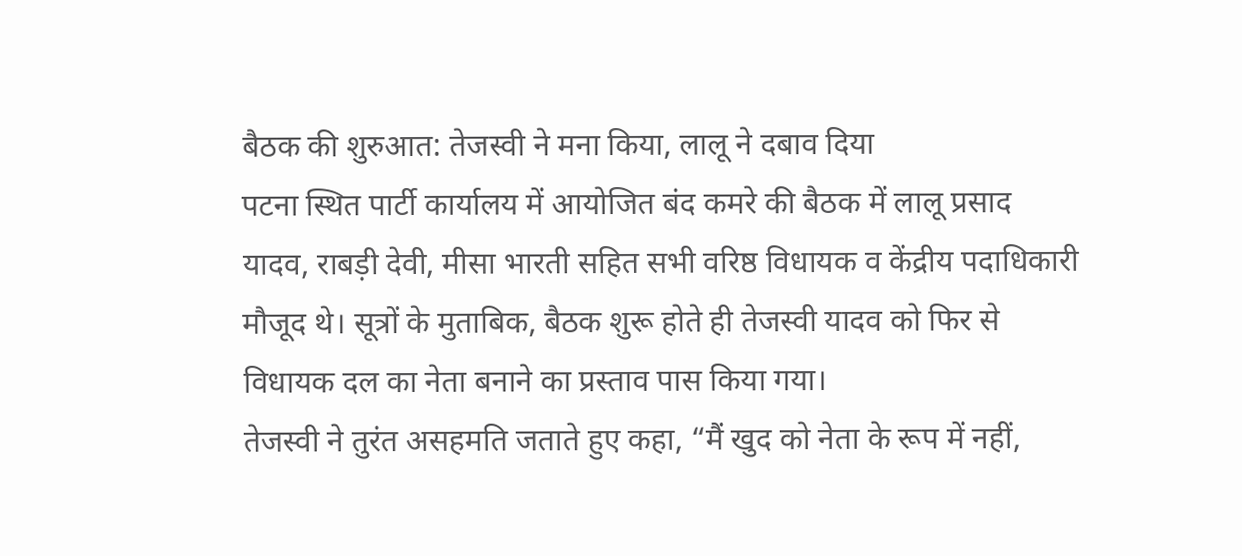बैठक की शुरुआत: तेजस्वी ने मना किया, लालू ने दबाव दिया
पटना स्थित पार्टी कार्यालय में आयोजित बंद कमरे की बैठक में लालू प्रसाद यादव, राबड़ी देवी, मीसा भारती सहित सभी वरिष्ठ विधायक व केंद्रीय पदाधिकारी मौजूद थे। सूत्रों के मुताबिक, बैठक शुरू होते ही तेजस्वी यादव को फिर से विधायक दल का नेता बनाने का प्रस्ताव पास किया गया।
तेजस्वी ने तुरंत असहमति जताते हुए कहा, “मैं खुद को नेता के रूप में नहीं,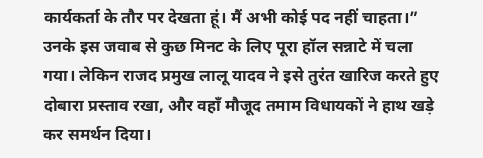कार्यकर्ता के तौर पर देखता हूं। मैं अभी कोई पद नहीं चाहता।” उनके इस जवाब से कुछ मिनट के लिए पूरा हॉल सन्नाटे में चला गया। लेकिन राजद प्रमुख लालू यादव ने इसे तुरंत खारिज करते हुए दोबारा प्रस्ताव रखा, और वहाँ मौजूद तमाम विधायकों ने हाथ खड़े कर समर्थन दिया।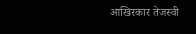आखिरकार तेजस्वी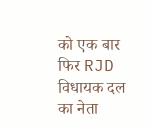को एक बार फिर RJD विधायक दल का नेता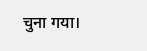चुना गया।